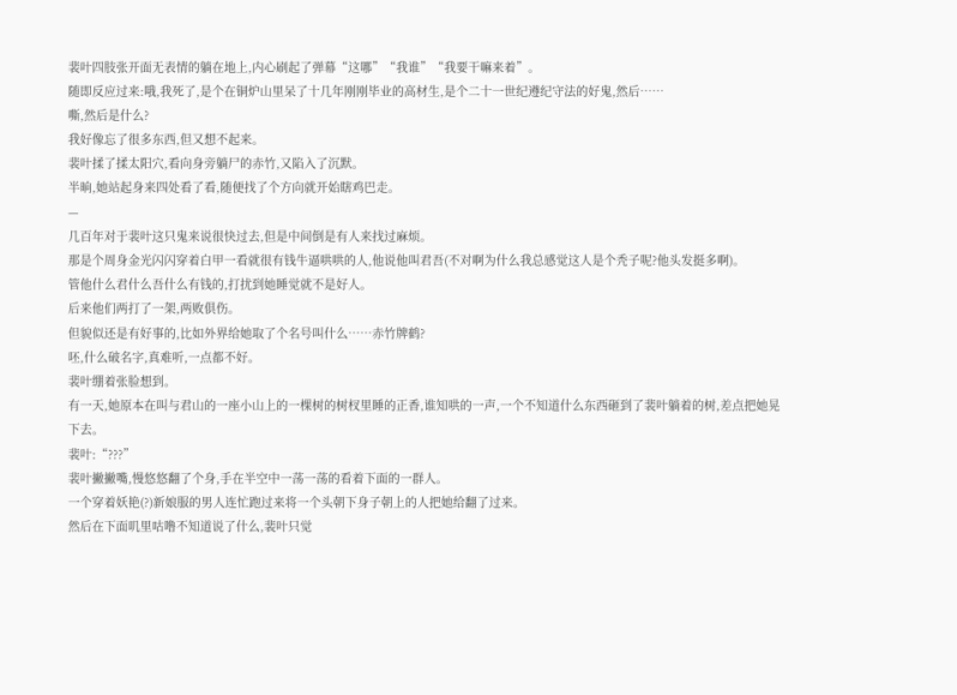裴叶四肢张开面无表情的躺在地上,内心刷起了弹幕“这哪”“我谁”“我要干嘛来着”。
随即反应过来:哦,我死了,是个在铜炉山里呆了十几年刚刚毕业的高材生,是个二十一世纪遵纪守法的好鬼,然后……
嘶,然后是什么?
我好像忘了很多东西,但又想不起来。
裴叶揉了揉太阳穴,看向身旁躺尸的赤竹,又陷入了沉默。
半晌,她站起身来四处看了看,随便找了个方向就开始瞎鸡巴走。
—
几百年对于裴叶这只鬼来说很快过去,但是中间倒是有人来找过麻烦。
那是个周身金光闪闪穿着白甲一看就很有钱牛逼哄哄的人,他说他叫君吾(不对啊为什么我总感觉这人是个秃子呢?他头发挺多啊)。
管他什么君什么吾什么有钱的,打扰到她睡觉就不是好人。
后来他们两打了一架,两败俱伤。
但貌似还是有好事的,比如外界给她取了个名号叫什么……赤竹牌鹤?
呸,什么破名字,真难听,一点都不好。
裴叶绷着张脸想到。
有一天,她原本在叫与君山的一座小山上的一棵树的树杈里睡的正香,谁知哄的一声,一个不知道什么东西砸到了裴叶躺着的树,差点把她晃下去。
裴叶:“???”
裴叶撇撇嘴,慢悠悠翻了个身,手在半空中一荡一荡的看着下面的一群人。
一个穿着妖艳(?)新娘服的男人连忙跑过来将一个头朝下身子朝上的人把她给翻了过来。
然后在下面叽里咕噜不知道说了什么,裴叶只觉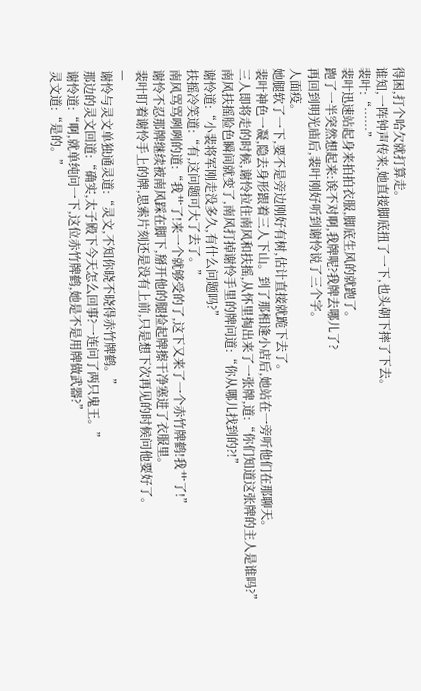得困,打个哈欠就打算走。
谁知,一阵钟声传来,她直接脚底扭了一下,也头朝下摔了下去。
裴叶:“……”
裴叶迅速站起身来拍拍衣服,脚底生风的就跑了。
跑了一半突然想起来:诶不对啊,我牌呢?我牌去哪儿了?
再回到明光庙后,裴叶刚好听到谢怜说了三个字。
人面疫。
她腿软了一下,要不是旁边刚好有树,估计直接就跪下去了。
裴叶神色一凝,隐去身形跟着三人下山。到了那相逢小店后,她站在一旁听他们在那聊天。
三人即将走的时候,谢怜拉住南风和扶摇,从怀里掏出来了一张牌,道:“你们知道这张牌的主人是谁吗?”
南风扶摇脸色瞬间就变了,南风打掉谢怜手里的牌问道:“你从哪儿找到的?!”
谢怜道:“小裴将军刚走没多久,有什么问题吗?”
扶摇冷笑道:“有,这问题可大了去了。”
南风骂骂咧咧的道:“我艹了!来一个就够受的了,这下又来了一个赤竹牌鹤!我艹了!”
谢怜不忍那牌继续被南风踩在脚下,掰开他的腿捡起牌擦干净塞进了衣服里。
裴叶盯着谢怜手上的牌,思索片刻还是没有上前,只是想下次再见的时候问他要好了。
—
谢怜与灵文单独通灵道:“灵文,不知你晓不晓得赤竹牌鹤。”
那边的灵文回道:“确实,太子殿下今天怎么回事?一连问了两只鬼王。”
谢怜道:“啊,就单纯问一下,这位赤竹牌鹤,她是不是用牌做武器?”
灵文道:“是的。”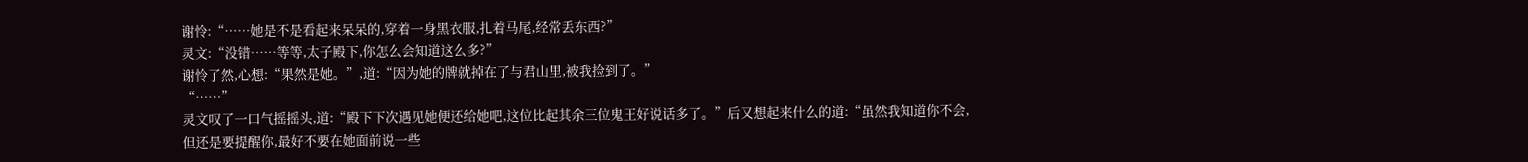谢怜:“……她是不是看起来呆呆的,穿着一身黑衣服,扎着马尾,经常丢东西?”
灵文:“没错……等等,太子殿下,你怎么会知道这么多?”
谢怜了然,心想:“果然是她。”,道:“因为她的牌就掉在了与君山里,被我捡到了。”
“……”
灵文叹了一口气摇摇头,道:“殿下下次遇见她便还给她吧,这位比起其余三位鬼王好说话多了。”后又想起来什么的道:“虽然我知道你不会,但还是要提醒你,最好不要在她面前说一些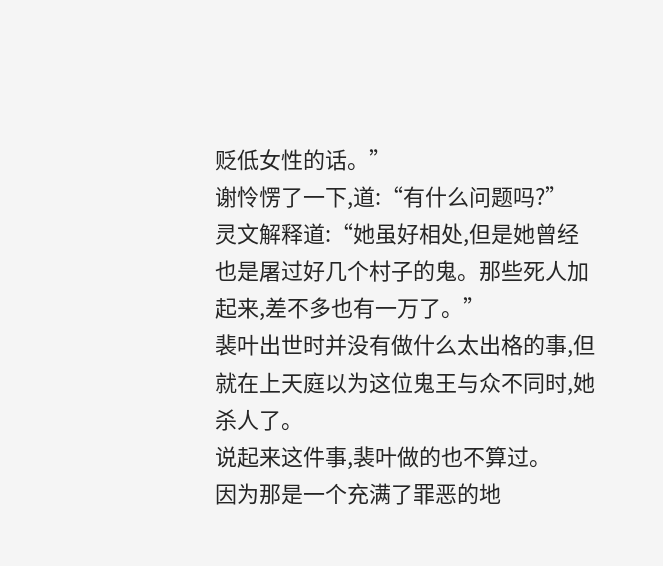贬低女性的话。”
谢怜愣了一下,道:“有什么问题吗?”
灵文解释道:“她虽好相处,但是她曾经也是屠过好几个村子的鬼。那些死人加起来,差不多也有一万了。”
裴叶出世时并没有做什么太出格的事,但就在上天庭以为这位鬼王与众不同时,她杀人了。
说起来这件事,裴叶做的也不算过。
因为那是一个充满了罪恶的地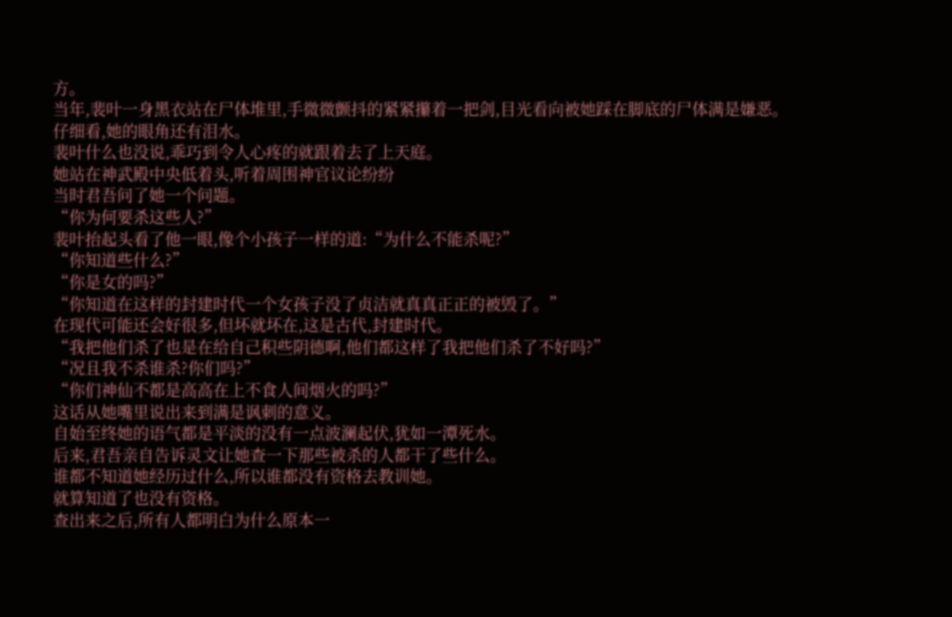方。
当年,裴叶一身黑衣站在尸体堆里,手微微颤抖的紧紧攥着一把剑,目光看向被她踩在脚底的尸体满是嫌恶。
仔细看,她的眼角还有泪水。
裴叶什么也没说,乖巧到令人心疼的就跟着去了上天庭。
她站在神武殿中央低着头,听着周围神官议论纷纷
当时君吾问了她一个问题。
“你为何要杀这些人?”
裴叶抬起头看了他一眼,像个小孩子一样的道:“为什么不能杀呢?”
“你知道些什么?”
“你是女的吗?”
“你知道在这样的封建时代一个女孩子没了贞洁就真真正正的被毁了。”
在现代可能还会好很多,但坏就坏在,这是古代,封建时代。
“我把他们杀了也是在给自己积些阴德啊,他们都这样了我把他们杀了不好吗?”
“况且我不杀谁杀?你们吗?”
“你们神仙不都是高高在上不食人间烟火的吗?”
这话从她嘴里说出来到满是讽刺的意义。
自始至终她的语气都是平淡的没有一点波澜起伏,犹如一潭死水。
后来,君吾亲自告诉灵文让她查一下那些被杀的人都干了些什么。
谁都不知道她经历过什么,所以谁都没有资格去教训她。
就算知道了也没有资格。
查出来之后,所有人都明白为什么原本一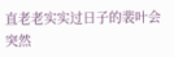直老老实实过日子的裴叶会突然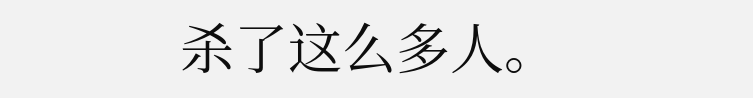杀了这么多人。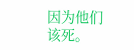因为他们该死。